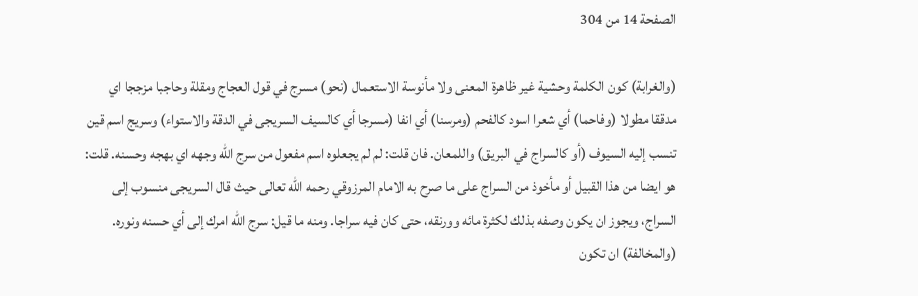الصفحة 14 من 304

(والغرابة) كون الكلمة وحشية غير ظاهرة المعنى ولا مأنوسة الاستعمال (نحو) مسرج في قول العجاج ومقلة وحاجبا مزججا اي مدققا مطولا (وفاحما) أي شعرا اسود كالفحم (ومرسنا) أي انفا (مسرجا أي كالسيف السريجى في الدقة والاستواء) وسريج اسم قين تنسب إليه السيوف (أو كالسراج في البريق) واللمعان. فان قلت: لم لم يجعلوه اسم مفعول من سرج الله وجهه اي بهجه وحسنه. قلت: هو ايضا من هذا القبيل أو مأخوذ من السراج على ما صرح به الامام المرزوقي رحمه الله تعالى حيث قال السريجى منسوب إلى السراج، ويجوز ان يكون وصفه بذلك لكثرة مائه وورنقه، حتى كان فيه سراجا. ومنه ما قيل: سرج الله امرك إلى أي حسنه ونوره. (والمخالفة) ان تكون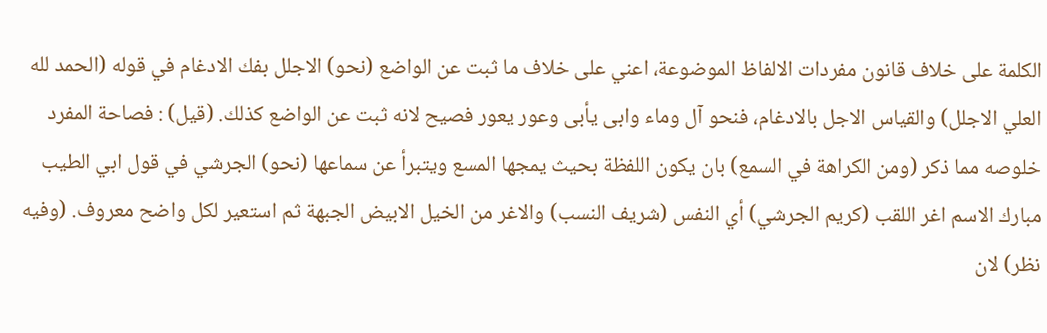الكلمة على خلاف قانون مفردات الالفاظ الموضوعة، اعني على خلاف ما ثبت عن الواضع (نحو) الاجلل بفك الادغام في قوله (الحمد لله العلي الاجلل) والقياس الاجل بالادغام، فنحو آل وماء وابى يأبى وعور يعور فصيح لانه ثبت عن الواضع كذلك. (قيل) : فصاحة المفرد خلوصه مما ذكر (ومن الكراهة في السمع) بان يكون اللفظة بحيث يمجها المسع ويتبرأ عن سماعها (نحو) الجرشي في قول ابي الطيب مبارك الاسم اغر اللقب (كريم الجرشي) أي النفس (شريف النسب) والاغر من الخيل الابيض الجبهة ثم استعير لكل واضح معروف. (وفيه نظر) لان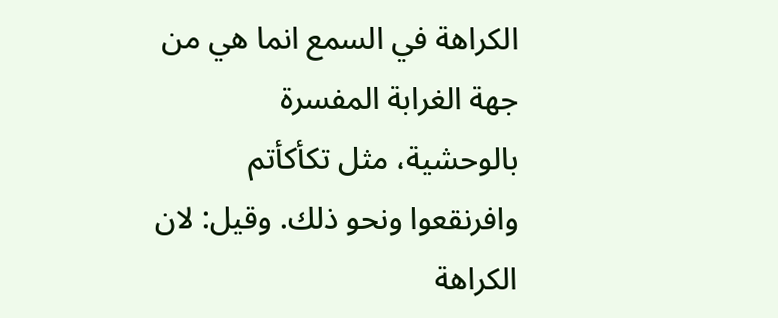الكراهة في السمع انما هي من جهة الغرابة المفسرة بالوحشية، مثل تكأكأتم وافرنقعوا ونحو ذلك. وقيل: لان الكراهة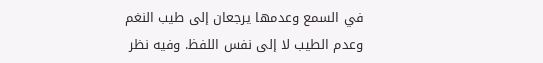في السمع وعدمها يرجعان إلى طيب النغم وعدم الطيب لا إلى نفس اللفظ. وفيه نظر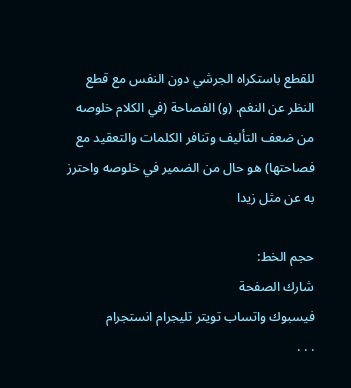للقطع باستكراه الجرشي دون النفس مع قطع النظر عن النغم. (و) الفصاحة (في الكلام خلوصه من ضعف التأليف وتنافر الكلمات والتعقيد مع فصاحتها) هو حال من الضمير في خلوصه واحترز به عن مثل زيدا

حجم الخط:
شارك الصفحة
فيسبوك واتساب تويتر تليجرام انستجرام
. . .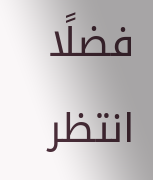فضلًا انتظر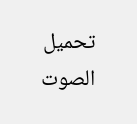تحميل الصوت